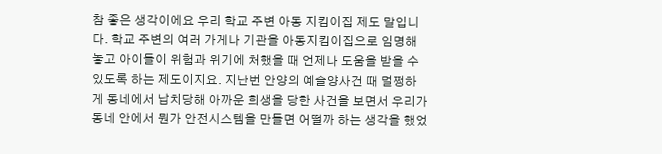참 좋은 생각이에요 우리 학교 주변 아동 지킴이집 제도 말입니다. 학교 주변의 여러 가게나 기관을 아동지킴이집으로 임명해 놓고 아이들이 위험과 위기에 처했을 때 언제나 도움을 받을 수 있도록 하는 제도이지요. 지난번 안양의 예슬양사건 때 멀쩡하게 동네에서 납치당해 아까운 희생을 당한 사건을 보면서 우리가 동네 안에서 뭔가 안전시스템을 만들면 어떨까 하는 생각을 했었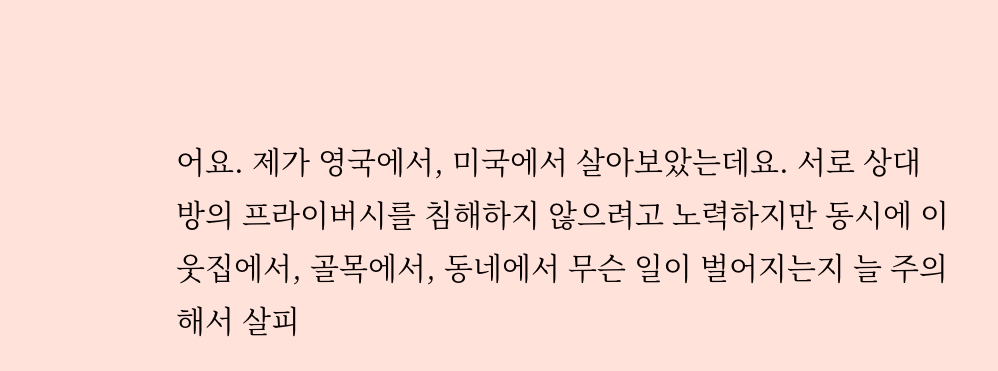어요. 제가 영국에서, 미국에서 살아보았는데요. 서로 상대방의 프라이버시를 침해하지 않으려고 노력하지만 동시에 이웃집에서, 골목에서, 동네에서 무슨 일이 벌어지는지 늘 주의해서 살피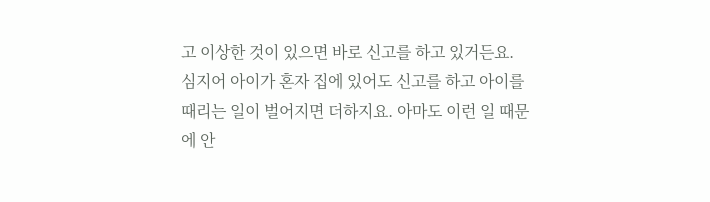고 이상한 것이 있으면 바로 신고를 하고 있거든요. 심지어 아이가 혼자 집에 있어도 신고를 하고 아이를 때리는 일이 벌어지면 더하지요. 아마도 이런 일 때문에 안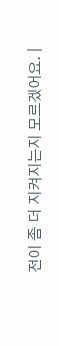전이 좀 더 지켜지는지 모르겠어요. |